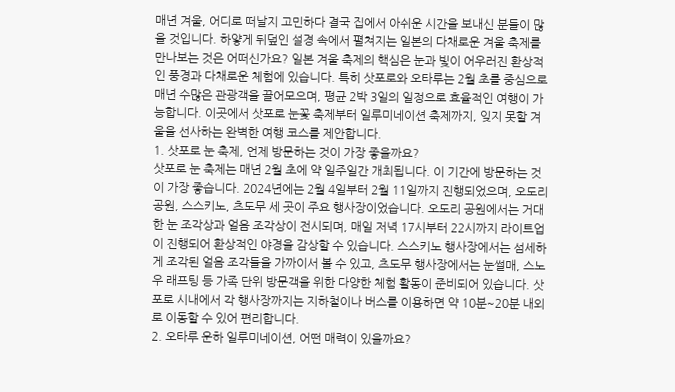매년 겨울, 어디로 떠날지 고민하다 결국 집에서 아쉬운 시간을 보내신 분들이 많을 것입니다. 하얗게 뒤덮인 설경 속에서 펼쳐지는 일본의 다채로운 겨울 축제를 만나보는 것은 어떠신가요? 일본 겨울 축제의 핵심은 눈과 빛이 어우러진 환상적인 풍경과 다채로운 체험에 있습니다. 특히 삿포로와 오타루는 2월 초를 중심으로 매년 수많은 관광객을 끌어모으며, 평균 2박 3일의 일정으로 효율적인 여행이 가능합니다. 이곳에서 삿포로 눈꽃 축제부터 일루미네이션 축제까지, 잊지 못할 겨울을 선사하는 완벽한 여행 코스를 제안합니다.
1. 삿포로 눈 축제, 언제 방문하는 것이 가장 좋을까요?
삿포로 눈 축제는 매년 2월 초에 약 일주일간 개최됩니다. 이 기간에 방문하는 것이 가장 좋습니다. 2024년에는 2월 4일부터 2월 11일까지 진행되었으며, 오도리 공원, 스스키노, 츠도무 세 곳이 주요 행사장이었습니다. 오도리 공원에서는 거대한 눈 조각상과 얼음 조각상이 전시되며, 매일 저녁 17시부터 22시까지 라이트업이 진행되어 환상적인 야경을 감상할 수 있습니다. 스스키노 행사장에서는 섬세하게 조각된 얼음 조각들을 가까이서 볼 수 있고, 츠도무 행사장에서는 눈썰매, 스노우 래프팅 등 가족 단위 방문객을 위한 다양한 체험 활동이 준비되어 있습니다. 삿포로 시내에서 각 행사장까지는 지하철이나 버스를 이용하면 약 10분~20분 내외로 이동할 수 있어 편리합니다.
2. 오타루 운하 일루미네이션, 어떤 매력이 있을까요?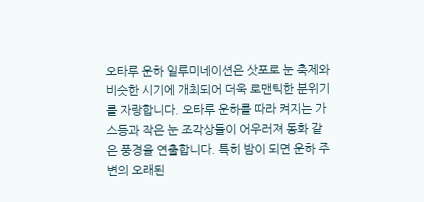오타루 운하 일루미네이션은 삿포로 눈 축제와 비슷한 시기에 개최되어 더욱 로맨틱한 분위기를 자랑합니다. 오타루 운하를 따라 켜지는 가스등과 작은 눈 조각상들이 어우러져 동화 같은 풍경을 연출합니다. 특히 밤이 되면 운하 주변의 오래된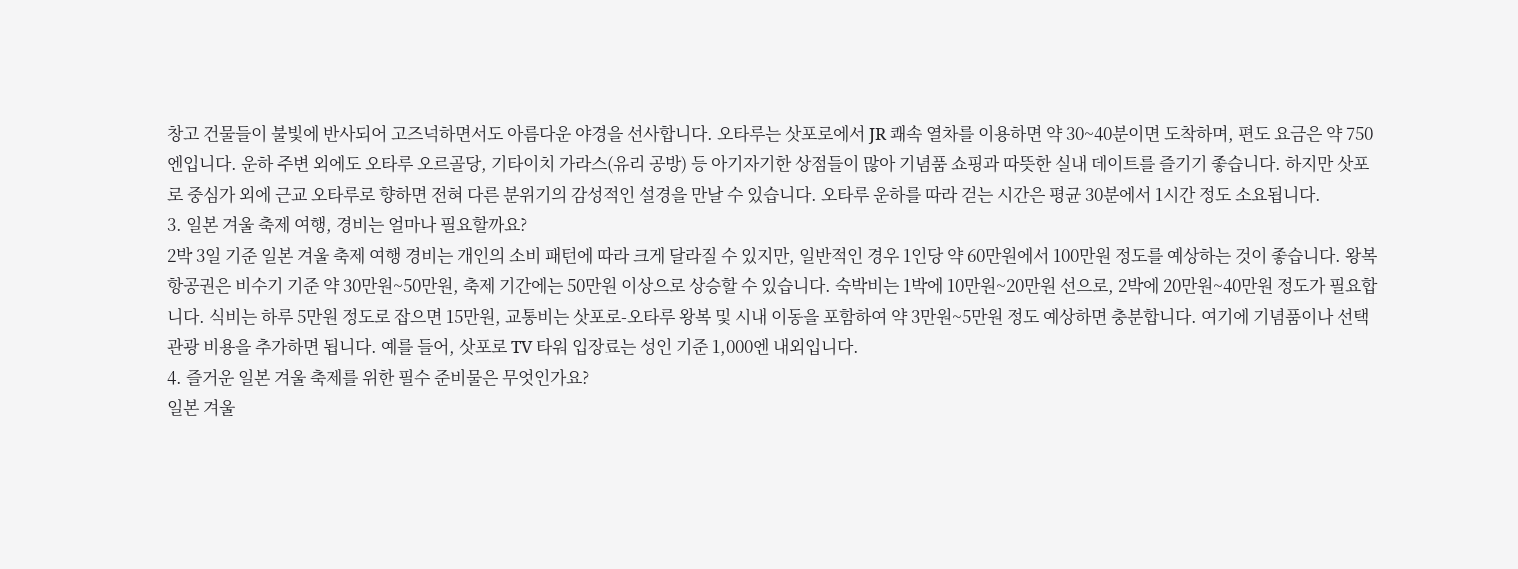창고 건물들이 불빛에 반사되어 고즈넉하면서도 아름다운 야경을 선사합니다. 오타루는 삿포로에서 JR 쾌속 열차를 이용하면 약 30~40분이면 도착하며, 편도 요금은 약 750엔입니다. 운하 주변 외에도 오타루 오르골당, 기타이치 가라스(유리 공방) 등 아기자기한 상점들이 많아 기념품 쇼핑과 따뜻한 실내 데이트를 즐기기 좋습니다. 하지만 삿포로 중심가 외에 근교 오타루로 향하면 전혀 다른 분위기의 감성적인 설경을 만날 수 있습니다. 오타루 운하를 따라 걷는 시간은 평균 30분에서 1시간 정도 소요됩니다.
3. 일본 겨울 축제 여행, 경비는 얼마나 필요할까요?
2박 3일 기준 일본 겨울 축제 여행 경비는 개인의 소비 패턴에 따라 크게 달라질 수 있지만, 일반적인 경우 1인당 약 60만원에서 100만원 정도를 예상하는 것이 좋습니다. 왕복 항공권은 비수기 기준 약 30만원~50만원, 축제 기간에는 50만원 이상으로 상승할 수 있습니다. 숙박비는 1박에 10만원~20만원 선으로, 2박에 20만원~40만원 정도가 필요합니다. 식비는 하루 5만원 정도로 잡으면 15만원, 교통비는 삿포로-오타루 왕복 및 시내 이동을 포함하여 약 3만원~5만원 정도 예상하면 충분합니다. 여기에 기념품이나 선택 관광 비용을 추가하면 됩니다. 예를 들어, 삿포로 TV 타워 입장료는 성인 기준 1,000엔 내외입니다.
4. 즐거운 일본 겨울 축제를 위한 필수 준비물은 무엇인가요?
일본 겨울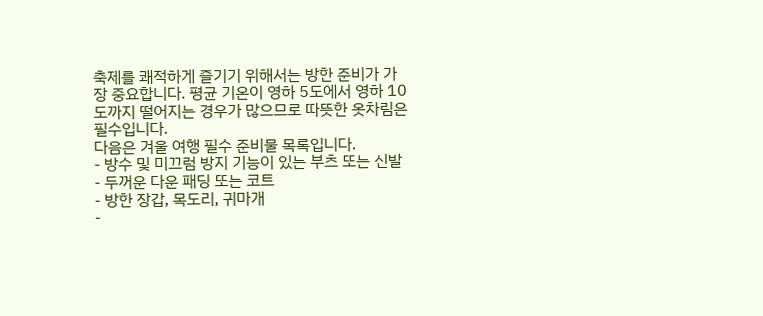축제를 쾌적하게 즐기기 위해서는 방한 준비가 가장 중요합니다. 평균 기온이 영하 5도에서 영하 10도까지 떨어지는 경우가 많으므로 따뜻한 옷차림은 필수입니다.
다음은 겨울 여행 필수 준비물 목록입니다.
- 방수 및 미끄럼 방지 기능이 있는 부츠 또는 신발
- 두꺼운 다운 패딩 또는 코트
- 방한 장갑, 목도리, 귀마개
-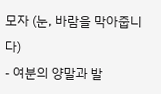모자 (눈, 바람을 막아줍니다)
- 여분의 양말과 발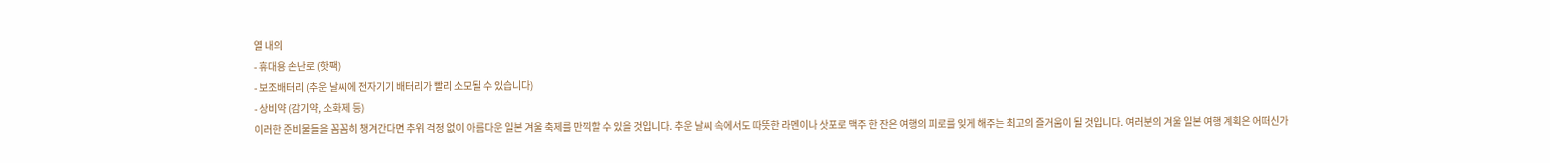열 내의
- 휴대용 손난로 (핫팩)
- 보조배터리 (추운 날씨에 전자기기 배터리가 빨리 소모될 수 있습니다)
- 상비약 (감기약, 소화제 등)
이러한 준비물들을 꼼꼼히 챙겨간다면 추위 걱정 없이 아름다운 일본 겨울 축제를 만끽할 수 있을 것입니다. 추운 날씨 속에서도 따뜻한 라멘이나 삿포로 맥주 한 잔은 여행의 피로를 잊게 해주는 최고의 즐거움이 될 것입니다. 여러분의 겨울 일본 여행 계획은 어떠신가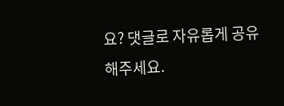요? 댓글로 자유롭게 공유해주세요.